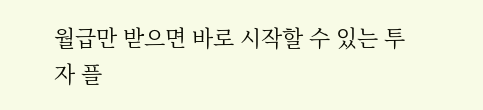월급만 받으면 바로 시작할 수 있는 투자 플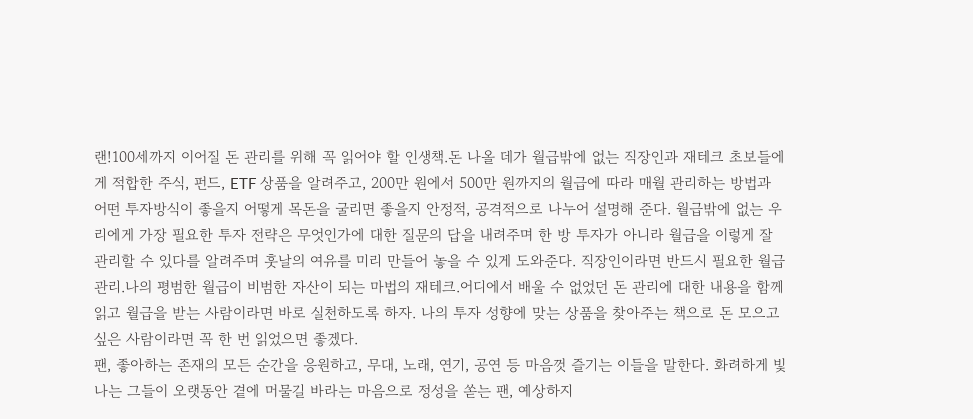랜!100세까지 이어질 돈 관리를 위해 꼭 읽어야 할 인생책.돈 나올 데가 월급밖에 없는 직장인과 재테크 초보들에게 적합한 주식, 펀드, ETF 상품을 알려주고, 200만 원에서 500만 원까지의 월급에 따라 매월 관리하는 방법과 어떤 투자방식이 좋을지 어떻게 목돈을 굴리면 좋을지 안정적, 공격적으로 나누어 설명해 준다. 월급밖에 없는 우리에게 가장 필요한 투자 전략은 무엇인가에 대한 질문의 답을 내려주며 한 방 투자가 아니라 월급을 이렇게 잘 관리할 수 있다를 알려주며 훗날의 여유를 미리 만들어 놓을 수 있게 도와준다. 직장인이라면 반드시 필요한 월급관리.나의 평범한 월급이 비범한 자산이 되는 마법의 재테크.어디에서 배울 수 없었던 돈 관리에 대한 내용을 함께 읽고 월급을 받는 사람이라면 바로 실천하도록 하자. 나의 투자 성향에 맞는 상품을 찾아주는 책으로 돈 모으고 싶은 사람이라면 꼭 한 번 읽었으면 좋겠다.
팬, 좋아하는 존재의 모든 순간을 응원하고, 무대, 노래, 연기, 공연 등 마음껏 즐기는 이들을 말한다. 화려하게 빛나는 그들이 오랫동안 곁에 머물길 바라는 마음으로 정성을 쏟는 팬, 예상하지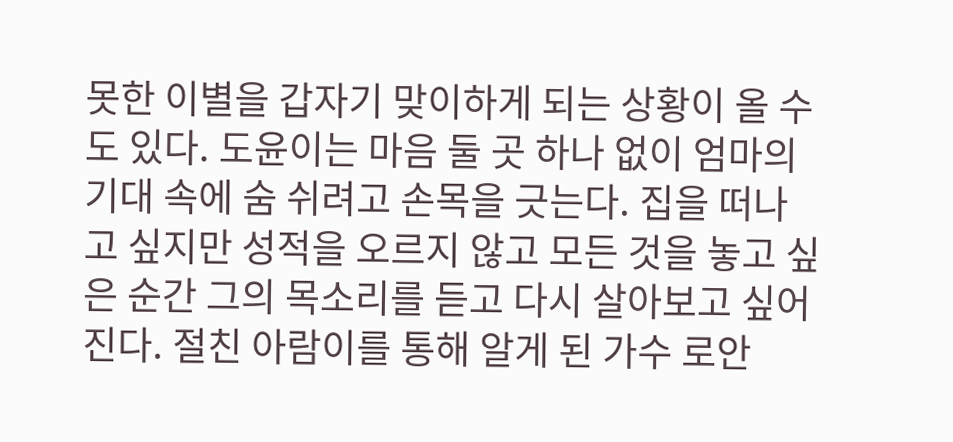못한 이별을 갑자기 맞이하게 되는 상황이 올 수도 있다. 도윤이는 마음 둘 곳 하나 없이 엄마의 기대 속에 숨 쉬려고 손목을 긋는다. 집을 떠나고 싶지만 성적을 오르지 않고 모든 것을 놓고 싶은 순간 그의 목소리를 듣고 다시 살아보고 싶어진다. 절친 아람이를 통해 알게 된 가수 로안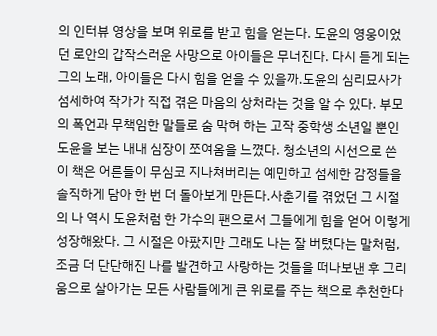의 인터뷰 영상을 보며 위로를 받고 힘을 얻는다. 도윤의 영웅이었던 로안의 갑작스러운 사망으로 아이들은 무너진다. 다시 듣게 되는 그의 노래, 아이들은 다시 힘을 얻을 수 있을까.도윤의 심리묘사가 섬세하여 작가가 직접 겪은 마음의 상처라는 것을 알 수 있다. 부모의 폭언과 무책임한 말들로 숨 막혀 하는 고작 중학생 소년일 뿐인 도윤을 보는 내내 심장이 쪼여옴을 느꼈다. 청소년의 시선으로 쓴 이 책은 어른들이 무심코 지나쳐버리는 예민하고 섬세한 감정들을 솔직하게 담아 한 번 더 돌아보게 만든다.사춘기를 겪었던 그 시절의 나 역시 도윤처럼 한 가수의 팬으로서 그들에게 힘을 얻어 이렇게 성장해왔다. 그 시절은 아팠지만 그래도 나는 잘 버텼다는 말처럼, 조금 더 단단해진 나를 발견하고 사랑하는 것들을 떠나보낸 후 그리움으로 살아가는 모든 사람들에게 큰 위로를 주는 책으로 추천한다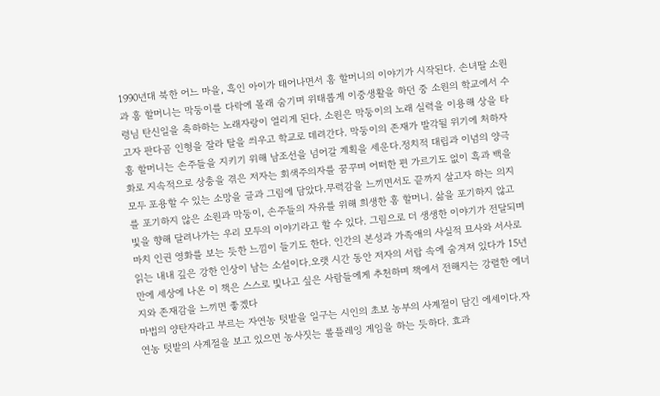1990년대 북한 어느 마을, 흑인 아이가 태어나면서 홍 할머니의 이야기가 시작된다. 손녀딸 소원과 홍 할머니는 막둥이를 다락에 몰래 숨기며 위태롭게 이중생활을 하던 중 소원의 학교에서 수령님 탄신일을 축하하는 노래자랑이 열리게 된다. 소원은 막둥이의 노래 실력을 이용해 상을 타고자 판다곰 인형을 잘라 탈을 씌우고 학교로 데려간다. 막둥이의 존재가 발각될 위기에 처하자 홍 할머니는 손주들을 지키기 위해 남조선을 넘어갈 계획을 세운다.정치적 대립과 이념의 양극화로 지속적으로 상충을 겪은 저자는 회색주의자를 꿈꾸며 어떠한 편 가르기도 없이 흑과 백을 모두 포용할 수 있는 소망을 글과 그림에 담았다.무력감을 느끼면서도 끝까지 살고자 하는 의지를 포기하지 않은 소원과 막둥이, 손주들의 자유를 위해 희생한 홍 할머니. 삶을 포기하지 않고 빛을 향해 달려나가는 우리 모두의 이야기라고 할 수 있다. 그림으로 더 생생한 이야기가 전달되며 마치 인권 영화를 보는 듯한 느낌이 들기도 한다. 인간의 본성과 가족애의 사실적 묘사와 서사로 읽는 내내 깊은 강한 인상이 남는 소설이다.오랫 시간 동안 저자의 서랍 속에 숨겨져 있다가 15년 만에 세상에 나온 이 책은 스스로 빛나고 싶은 사람들에게 추천하며 책에서 전해지는 강렬한 에너지와 존재감을 느끼면 좋겠다
마법의 양탄자라고 부르는 자연농 텃밭을 일구는 시인의 초보 농부의 사계절이 담긴 에세이다.자연농 텃밭의 사계절을 보고 있으면 농사짓는 롤플레잉 게임을 하는 듯하다. 효과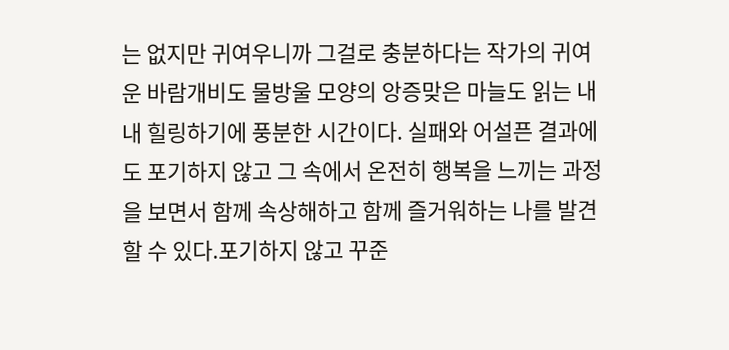는 없지만 귀여우니까 그걸로 충분하다는 작가의 귀여운 바람개비도 물방울 모양의 앙증맞은 마늘도 읽는 내내 힐링하기에 풍분한 시간이다. 실패와 어설픈 결과에도 포기하지 않고 그 속에서 온전히 행복을 느끼는 과정을 보면서 함께 속상해하고 함께 즐거워하는 나를 발견할 수 있다.포기하지 않고 꾸준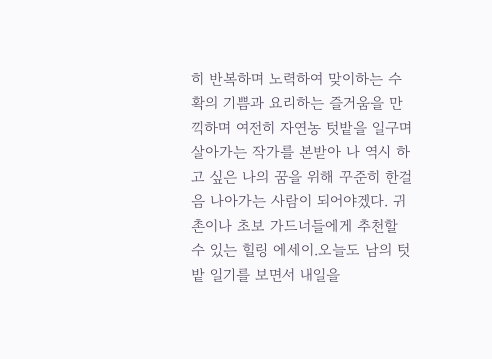히 반복하며 노력하여 맞이하는 수확의 기쁨과 요리하는 즐거움을 만끽하며 여전히 자연농 텃밭을 일구며 살아가는 작가를 본받아 나 역시 하고 싶은 나의 꿈을 위해 꾸준히 한걸음 나아가는 사람이 되어야겠다. 귀촌이나 초보 가드너들에게 추천할 수 있는 힐링 에세이.오늘도 남의 텃밭 일기를 보면서 내일을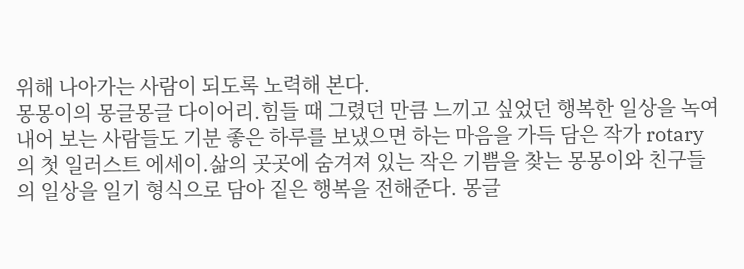위해 나아가는 사람이 되도록 노력해 본다.
몽몽이의 몽글몽글 다이어리.힘들 때 그렸던 만큼 느끼고 싶었던 행복한 일상을 녹여내어 보는 사람들도 기분 좋은 하루를 보냈으면 하는 마음을 가득 담은 작가 rotary의 첫 일러스트 에세이.삶의 곳곳에 숨겨져 있는 작은 기쁨을 찾는 몽몽이와 친구들의 일상을 일기 형식으로 담아 짙은 행복을 전해준다. 몽글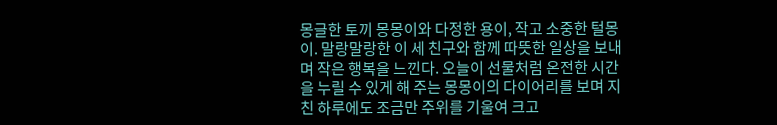몽글한 토끼 몽몽이와 다정한 용이, 작고 소중한 털몽이. 말랑말랑한 이 세 친구와 함께 따뜻한 일상을 보내며 작은 행복을 느낀다. 오늘이 선물처럼 온전한 시간을 누릴 수 있게 해 주는 몽몽이의 다이어리를 보며 지친 하루에도 조금만 주위를 기울여 크고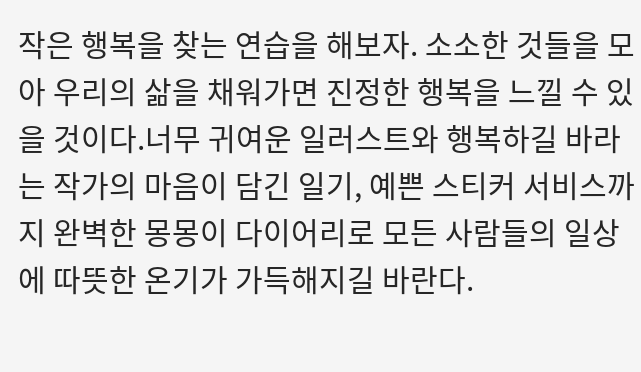작은 행복을 찾는 연습을 해보자. 소소한 것들을 모아 우리의 삶을 채워가면 진정한 행복을 느낄 수 있을 것이다.너무 귀여운 일러스트와 행복하길 바라는 작가의 마음이 담긴 일기, 예쁜 스티커 서비스까지 완벽한 몽몽이 다이어리로 모든 사람들의 일상에 따뜻한 온기가 가득해지길 바란다.